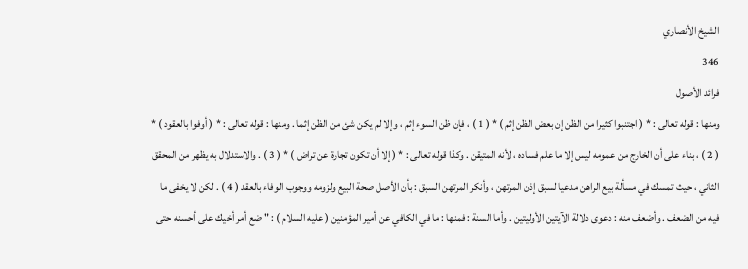الشيخ الأنصاري
346
فرائد الأصول
ومنها : قوله تعالى : * ( اجتنبوا كثيرا من الظن إن بعض الظن إثم ) * ( 1 ) ، فإن ظن السوء إثم ، وإلا لم يكن شئ من الظن إثما . ومنها : قوله تعالى : * ( أوفوا بالعقود ) * ( 2 ) ، بناء على أن الخارج من عمومه ليس إلا ما علم فساده ، لأنه المتيقن . وكذا قوله تعالى : * ( إلا أن تكون تجارة عن تراض ) * ( 3 ) . والاستدلال به يظهر من المحقق الثاني ، حيث تمسك في مسألة بيع الراهن مدعيا لسبق إذن المرتهن ، وأنكر المرتهن السبق : بأن الأصل صحة البيع ولزومه ووجوب الوفاء بالعقد ( 4 ) . لكن لا يخفى ما فيه من الضعف . وأضعف منه : دعوى دلالة الآيتين الأوليتين . وأما السنة : فمنها : ما في الكافي عن أمير المؤمنين ( عليه السلام ) : " ضع أمر أخيك على أحسنه حتى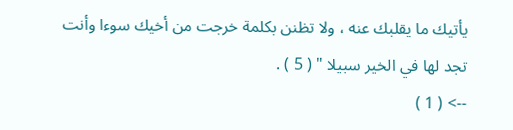يأتيك ما يقلبك عنه ، ولا تظنن بكلمة خرجت من أخيك سوءا وأنت تجد لها في الخير سبيلا " ( 5 ) .
--> ( 1 )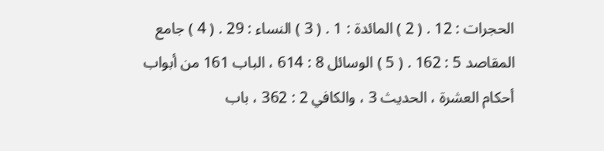الحجرات : 12 . ( 2 ) المائدة : 1 . ( 3 ) النساء : 29 . ( 4 ) جامع المقاصد 5 : 162 . ( 5 ) الوسائل 8 : 614 ، الباب 161 من أبواب أحكام العشرة ، الحديث 3 ، والكافي 2 : 362 ، باب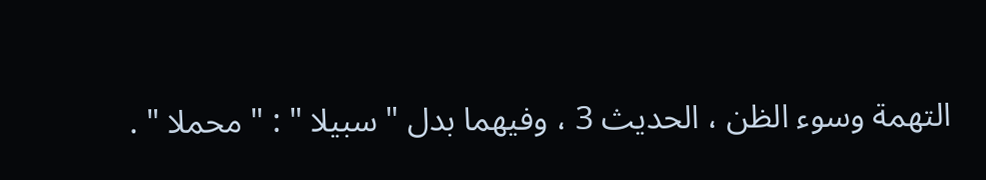التهمة وسوء الظن ، الحديث 3 ، وفيهما بدل " سبيلا " : " محملا " .